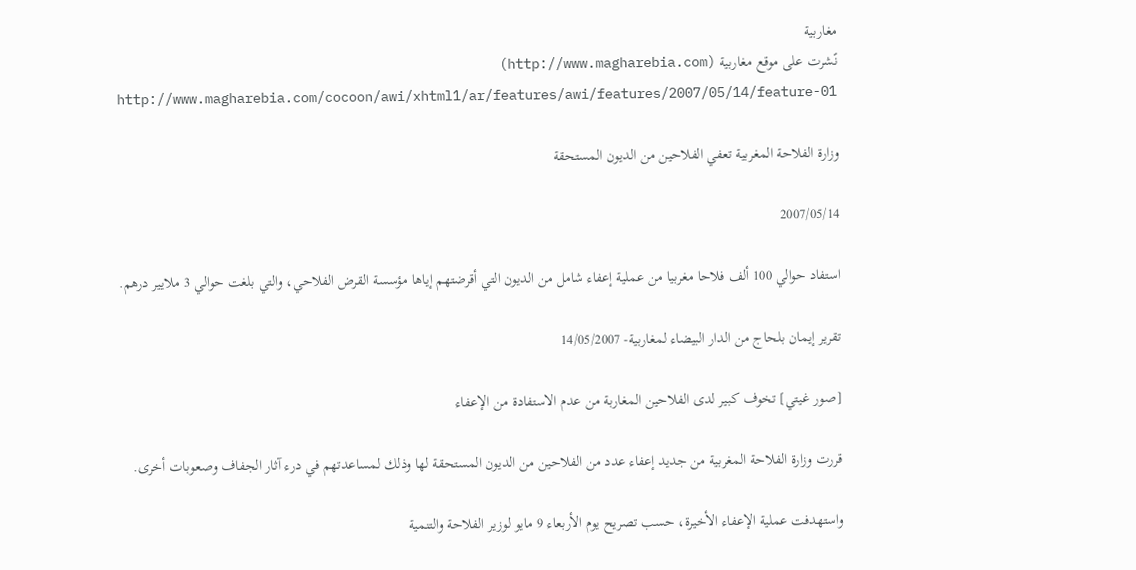مغاربية
نًشرت على موقع مغاربية (http://www.magharebia.com)
http://www.magharebia.com/cocoon/awi/xhtml1/ar/features/awi/features/2007/05/14/feature-01

وزارة الفلاحة المغربية تعفي الفلاحين من الديون المستحقة

2007/05/14

استفاد حوالي 100 ألف فلاحا مغربيا من عملية إعفاء شامل من الديون التي أقرضتهم إياها مؤسسة القرض الفلاحي، والتي بلغت حوالي 3 ملايير درهم.

تقرير إيمان بلحاج من الدار البيضاء لمغاربية- 14/05/2007

[صور غيتي] تخوف كبير لدى الفلاحين المغاربة من عدم الاستفادة من الإعفاء

قررت وزارة الفلاحة المغربية من جديد إعفاء عدد من الفلاحين من الديون المستحقة لها وذلك لمساعدتهم في درء آثار الجفاف وصعوبات أخرى.

واستهدفت عملية الإعفاء الأخيرة، حسب تصريح يوم الأربعاء 9 مايو لوزير الفلاحة والتنمية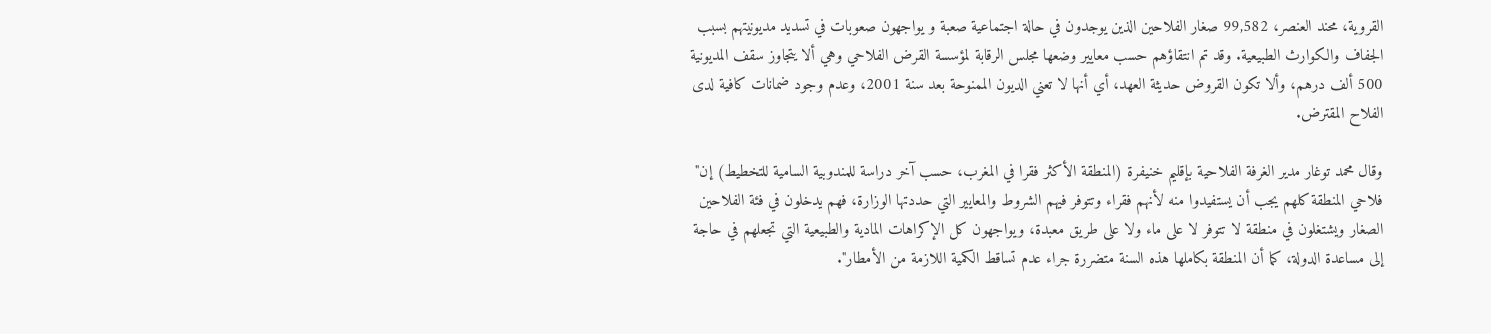القروية، محند العنصر، 99,582 صغار الفلاحين الذين يوجدون في حالة اجتماعية صعبة و يواجهون صعوبات في تسديد مديونيتهم بسبب الجفاف والكوارث الطبيعية. وقد تم انتقاؤهم حسب معايير وضعها مجلس الرقابة لمؤسسة القرض الفلاحي وهي ألا يتجاوز سقف المديونية 500 ألف درهم، وألا تكون القروض حديثة العهد، أي أنها لا تعني الديون الممنوحة بعد سنة 2001، وعدم وجود ضمانات كافية لدى الفلاح المقترض.

وقال محمد توغار مدير الغرفة الفلاحية بإقليم خنيفرة (المنطقة الأكثر فقرا في المغرب، حسب آخر دراسة للمندوبية السامية للتخطيط) إن" فلاحي المنطقة كلهم يجب أن يستفيدوا منه لأنهم فقراء وتتوفر فيهم الشروط والمعايير التي حددتها الوزارة، فهم يدخلون في فئة الفلاحين الصغار ويشتغلون في منطقة لا تتوفر لا على ماء ولا على طريق معبدة، ويواجهون كل الإكراهات المادية والطبيعية التي تجعلهم في حاجة إلى مساعدة الدولة، كما أن المنطقة بكاملها هذه السنة متضررة جراء عدم تساقط الكمية اللازمة من الأمطار".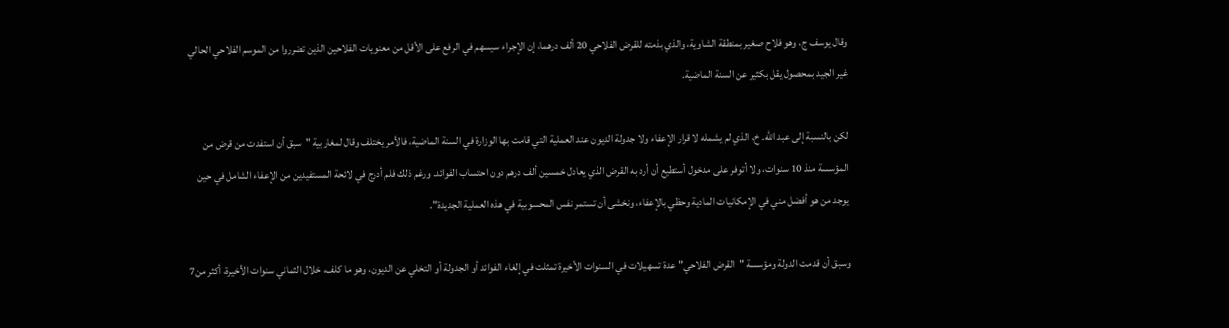وقال يوسف ج، وهو فلاح صغير بمنطقة الشاوية، والذي بذمته للقرض الفلاحي 20 ألف درهما، إن الإجراء سيسهم في الرفع على الأقل من معنويات الفلاحين الذين تضرروا من الموسم الفلاحي الحالي غير الجيد بمحصول يقل بكثير عن السنة الماضية.

لكن بالنسبة إلى عبد الله. خ، الذي لم يشمله لا قرار الإعفاء ولا جدولة الديون عند العملية التي قامت بها الوزارة في السنة الماضية، فالأمر يختلف وقال لمغاربية "سبق أن استفدت من قرض من المؤسسة منذ 10 سنوات، ولا أتوفر على مدخول أستطيع أن أرد به القرض الذي يعادل خمسين ألف درهم دون احتساب الفوائد. ورغم ذلك فلم أدرج في لائحة المستفيدين من الإعفاء الشامل في حين يوجد من هو أفضل مني في الإمكانيات المادية وحظي بالإعفاء، ونخشى أن تستمر نفس المحسوبية في هذه العملية الجديدة".

وسبق أن قدمت الدولة ومؤسسة "القرض الفلاحي" عدة تسهيلات في السنوات الأخيرة تمثلت في إلغاء الفوائد أو الجدولة أو التخلي عن الديون، وهو ما كلف، خلال الثماني سنوات الأخيرة، أكثر من7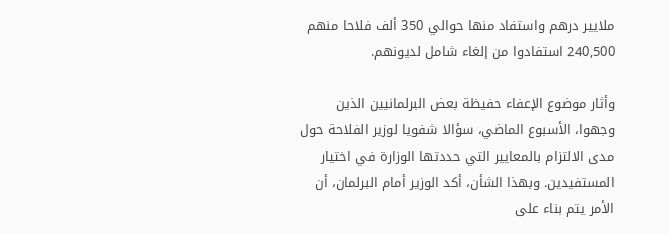ملايير درهم واستفاد منها حوالي 350 ألف فلاحا منهم 240,500 استفادوا من إلغاء شامل لديونهم.

وأثار موضوع الإعفاء حفيظة بعض البرلمانيين الذين وجهوا، الأسبوع الماضي، سؤالا شفويا لوزير الفلاحة حول مدى الالتزام بالمعايير التي حددتها الوزارة في اختيار المستفيدين. وبهذا الشأن، أكد الوزير أمام البرلمان، أن الأمر يتم بناء على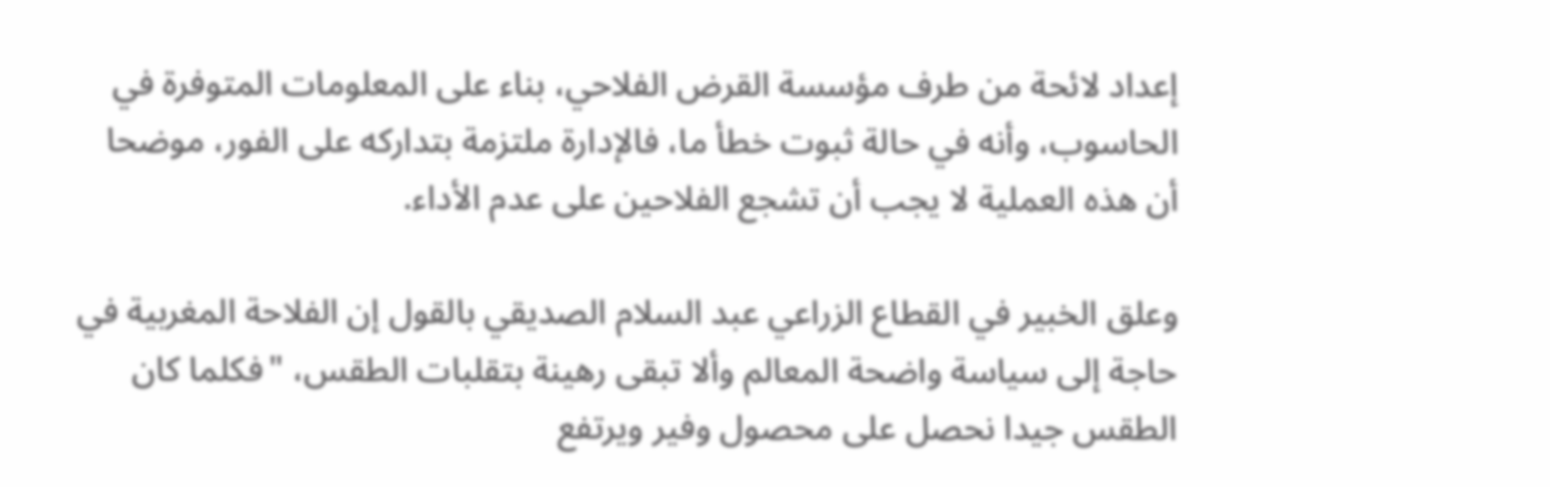إعداد لائحة من طرف مؤسسة القرض الفلاحي، بناء على المعلومات المتوفرة في الحاسوب، وأنه في حالة ثبوت خطأ ما، فالإدارة ملتزمة بتداركه على الفور، موضحا أن هذه العملية لا يجب أن تشجع الفلاحين على عدم الأداء.

وعلق الخبير في القطاع الزراعي عبد السلام الصديقي بالقول إن الفلاحة المغربية في حاجة إلى سياسة واضحة المعالم وألا تبقى رهينة بتقلبات الطقس، "فكلما كان الطقس جيدا نحصل على محصول وفير ويرتفع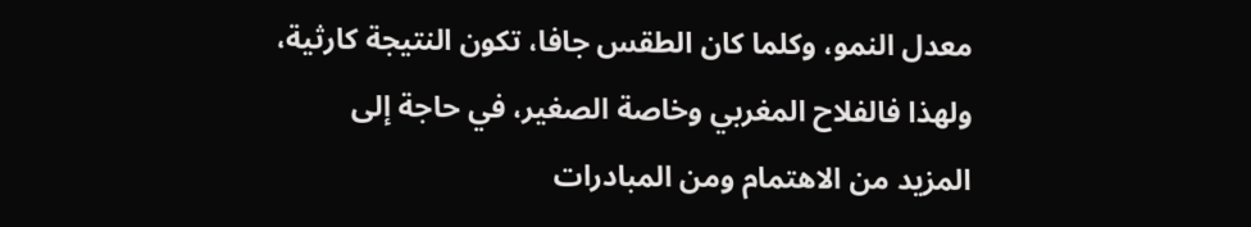معدل النمو، وكلما كان الطقس جافا، تكون النتيجة كارثية، ولهذا فالفلاح المغربي وخاصة الصغير، في حاجة إلى المزيد من الاهتمام ومن المبادرات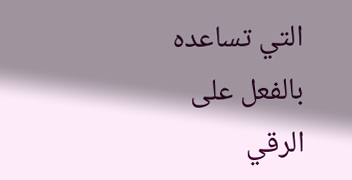التي تساعده بالفعل على الرقي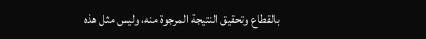بالقطاع وتحقيق النتيجة المرجوة منه، وليس مثل هذه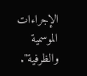الإجراءات الموسمية والظرفية".